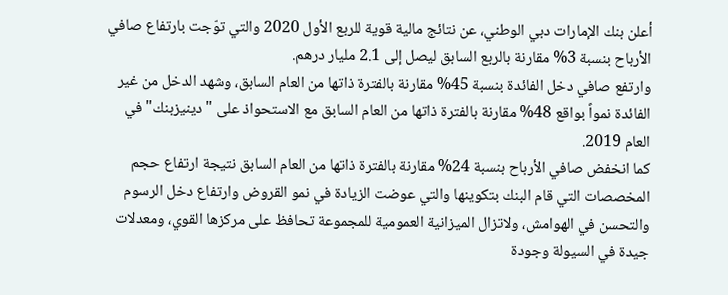أعلن بنك الإمارات دبي الوطني، عن نتائج مالية قوية للربع الأول 2020 والتي توّجت بارتفاع صافي الأرباح بنسبة 3% مقارنة بالربع السابق ليصل إلى 2.1 مليار درهم.
وارتفع صافي دخل الفائدة بنسبة 45% مقارنة بالفترة ذاتها من العام السابق، وشهد الدخل من غير الفائدة نمواً بواقع 48% مقارنة بالفترة ذاتها من العام السابق مع الاستحواذ على "دينيزبنك" في العام 2019.
كما انخفض صافي الأرباح بنسبة 24% مقارنة بالفترة ذاتها من العام السابق نتيجة ارتفاع حجم المخصصات التي قام البنك بتكوينها والتي عوضت الزيادة في نمو القروض وارتفاع دخل الرسوم والتحسن في الهوامش، ولاتزال الميزانية العمومية للمجموعة تحافظ على مركزها القوي، ومعدلات جيدة في السيولة وجودة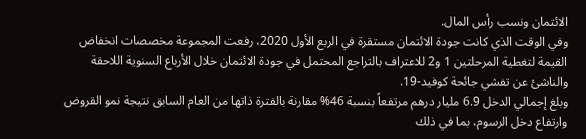الائتمان ونسب رأس المال.
وفي الوقت الذي كانت جودة الائتمان مستقرة في الربع الأول 2020، رفعت المجموعة مخصصات انخفاض القيمة لتغطية المرحلتين 1 و2 للاعتراف بالتراجع المحتمل في جودة الائتمان خلال الأرباع السنوية اللاحقة والناشئ عن تفشي جائحة كوفيد-19.
وبلغ إجمالي الدخل 6.9 مليار درهم مرتفعاً بنسبة 46% مقارنة بالفترة ذاتها من العام السابق نتيجة نمو القروض وارتفاع دخل الرسوم، بما في ذلك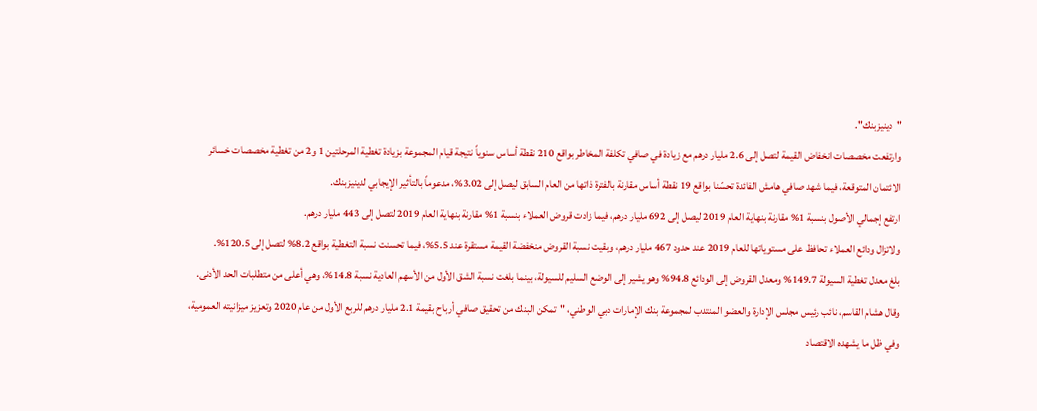"دينيزبنك".
وارتفعت مخصصات انخفاض القيمة لتصل إلى 2.6 مليار درهم مع زيادة في صافي تكلفة المخاطر بواقع 210 نقطة أساس سنوياً نتيجة قيام المجموعة بزيادة تغطية المرحلتين 1 و2 من تغطية مخصصات خسائر الائتمان المتوقعة، فيما شهد صافي هامش الفائدة تحسّنا بواقع 19 نقطة أساس مقارنة بالفترة ذاتها من العام السابق ليصل إلى 3.02%، مدعوماً بالتأثير الإيجابي لدينيزبنك.
ارتفع إجمالي الأصول بنسبة 1% مقارنة بنهاية العام 2019 ليصل إلى 692 مليار درهم، فيما زادت قروض العملاء بنسبة 1% مقارنة بنهاية العام 2019 لتصل إلى 443 مليار درهم.
ولاتزال ودائع العملاء تحافظ على مستوياتها للعام 2019 عند حدود 467 مليار درهم، وبقيت نسبة القروض منخفضة القيمة مستقرة عند 5.5%، فيما تحسنت نسبة التغطية بواقع 8.2% لتصل إلى 120.5%.
بلغ معدل تغطية السيولة 149.7% ومعدل القروض إلى الودائع 94.8% وهو يشير إلى الوضع السليم للسيولة، بينما بلغت نسبة الشق الأول من الأسهم العادية نسبة 14.8%، وهي أعلى من متطلبات الحد الأدنى.
وقال هشام القاسم، نائب رئيس مجلس الإدارة والعضو المنتدب لمجموعة بنك الإمارات دبي الوطني، "تمكن البنك من تحقيق صافي أرباح بقيمة 2.1 مليار درهم للربع الأول من عام 2020 وتعزيز ميزانيته العمومية، وفي ظل ما يشهده الاقتصاد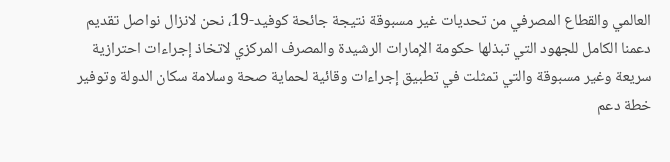العالمي والقطاع المصرفي من تحديات غير مسبوقة نتيجة جائحة كوفيد-19، نحن لانزال نواصل تقديم دعمنا الكامل للجهود التي تبذلها حكومة الإمارات الرشيدة والمصرف المركزي لاتخاذ إجراءات احترازية سريعة وغير مسبوقة والتي تمثلت في تطبيق إجراءات وقائية لحماية صحة وسلامة سكان الدولة وتوفير خطة دعم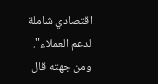اقتصادي شاملة لدعم العملاء".
ومن جهته قال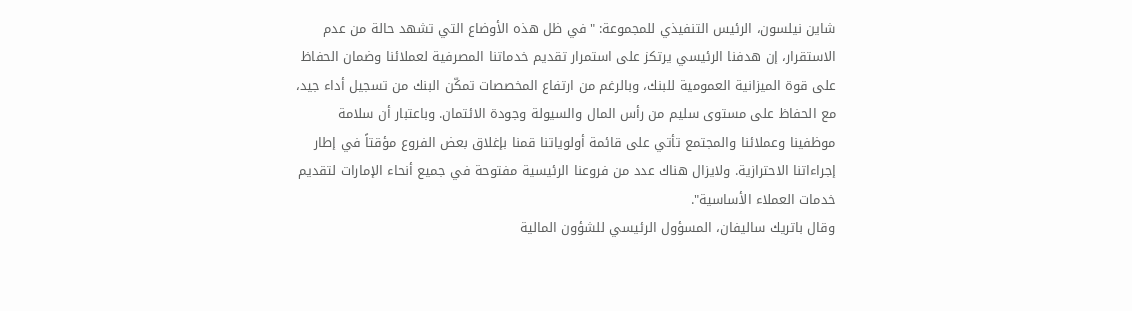شاين نيلسون، الرئيس التنفيذي للمجموعة: "في ظل هذه الأوضاع التي تشهد حالة من عدم الاستقرار، إن هدفنا الرئيسي يرتكز على استمرار تقديم خدماتنا المصرفية لعملائنا وضمان الحفاظ على قوة الميزانية العمومية للبنك، وبالرغم من ارتفاع المخصصات تمكّن البنك من تسجيل أداء جيد، مع الحفاظ على مستوى سليم من رأس المال والسيولة وجودة الائتمان. وباعتبار أن سلامة موظفينا وعملائنا والمجتمع تأتي على قائمة أولوياتنا قمنا بإغلاق بعض الفروع مؤقتاً في إطار إجراءاتنا الاحترازية. ولايزال هناك عدد من فروعنا الرئيسية مفتوحة في جميع أنحاء الإمارات لتقديم خدمات العملاء الأساسية".
وقال باتريك ساليفان، المسؤول الرئيسي للشؤون المالية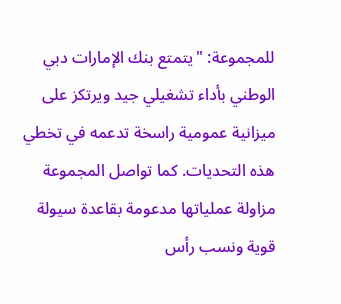للمجموعة: "يتمتع بنك الإمارات دبي الوطني بأداء تشغيلي جيد ويرتكز على ميزانية عمومية راسخة تدعمه في تخطي هذه التحديات. كما تواصل المجموعة مزاولة عملياتها مدعومة بقاعدة سيولة قوية ونسب رأس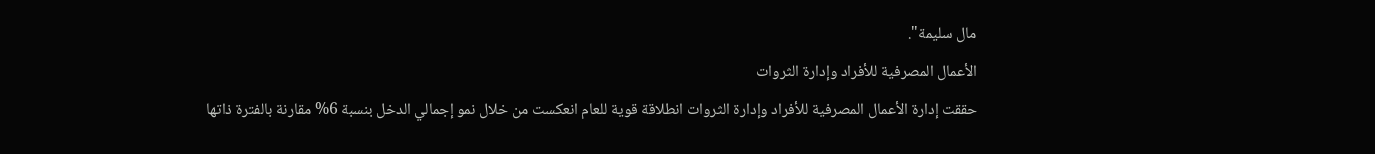مال سليمة".
الأعمال المصرفية للأفراد وإدارة الثروات
حققت إدارة الأعمال المصرفية للأفراد وإدارة الثروات انطلاقة قوية للعام انعكست من خلال نمو إجمالي الدخل بنسبة 6% مقارنة بالفترة ذاتها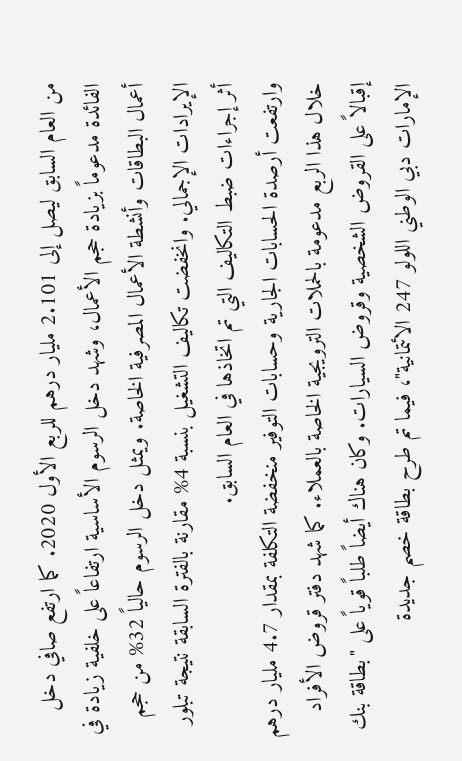من العام السابق ليصل إلى 2.101 مليار درهم للربع الأول 2020. كما ارتفع صافي دخل الفائدة مدعوماً بزيادة حجم الأعمال، وشهد دخل الرسوم الأساسية ارتفاعاً على خلفية زيادة في أعمال البطاقات وأنشطة الأعمال المصرفية الخاصة. ويمثل دخل الرسوم حالياً 32% من حجم الإيرادات الإجمالي. وانخفضت تكاليف التشغيل بنسبة 4% مقارنة بالفترة السابقة نتيجة تبلور أثر إجراءات ضبط التكاليف التي تم اتخاذها في العام السابق.
وارتفعت أرصدة الحسابات الجارية وحسابات التوفير منخفضة التكلفة بمقدار 4.7 مليار درهم خلال هذا الربع مدعومة بالحملات الترويجية الخاصة بالعملاء. كما شهد دفتر قروض الأفراد إقبالاً على القروض الشخصية وقروض السيارات. وكان هناك أيضاً طلباً قوياً على "بطاقة بنك الإمارات دبي الوطني اللولو 247 الائتمانية"، فيما تم طرح بطاقة خصم جديدة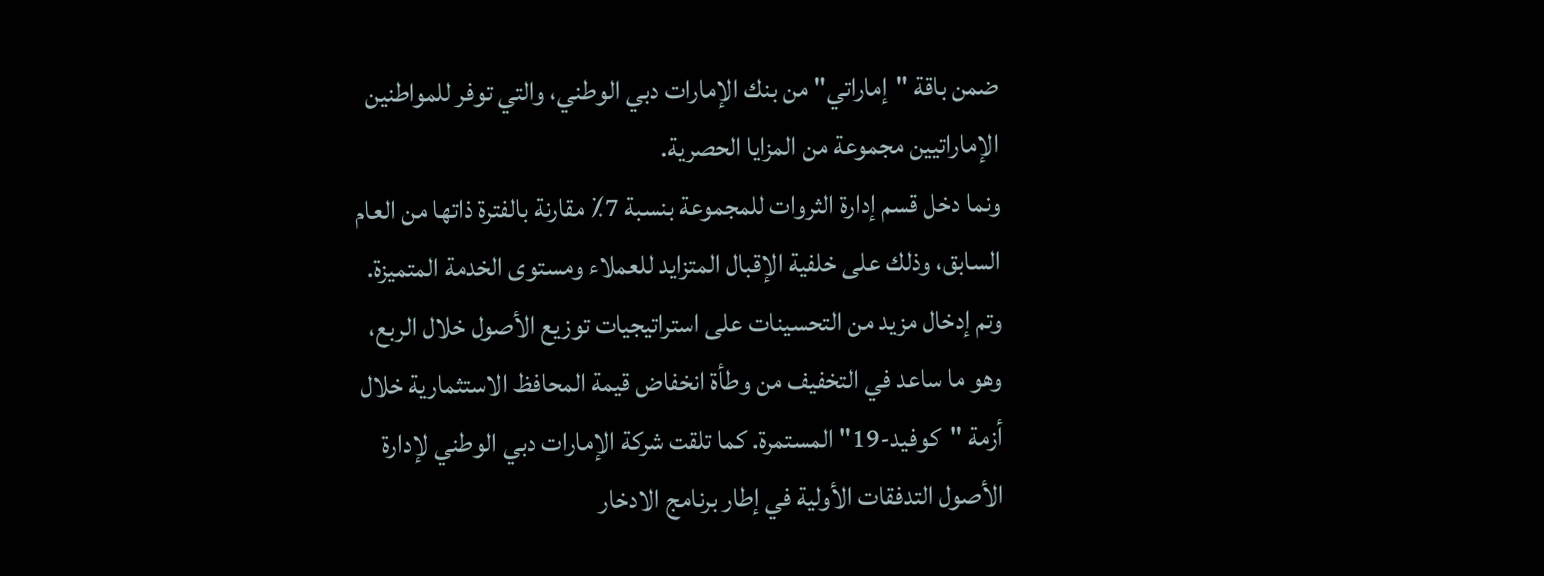ضمن باقة "إماراتي" من بنك الإمارات دبي الوطني، والتي توفر للمواطنين الإماراتيين مجموعة من المزايا الحصرية.
ونما دخل قسم إدارة الثروات للمجموعة بنسبة 7٪ مقارنة بالفترة ذاتها من العام السابق، وذلك على خلفية الإقبال المتزايد للعملاء ومستوى الخدمة المتميزة. وتم إدخال مزيد من التحسينات على استراتيجيات توزيع الأصول خلال الربع، وهو ما ساعد في التخفيف من وطأة انخفاض قيمة المحافظ الاستثمارية خلال أزمة "كوفيد-19" المستمرة. كما تلقت شركة الإمارات دبي الوطني لإدارة الأصول التدفقات الأولية في إطار برنامج الادخار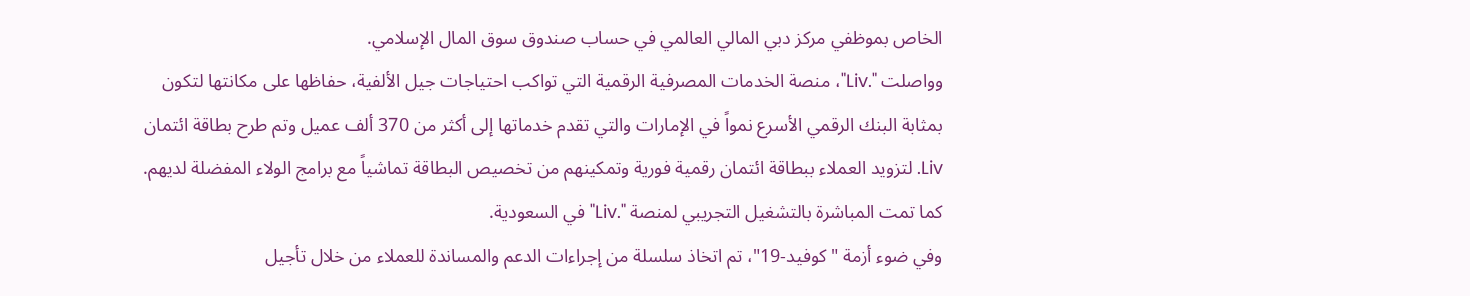الخاص بموظفي مركز دبي المالي العالمي في حساب صندوق سوق المال الإسلامي.
وواصلت ".Liv"، منصة الخدمات المصرفية الرقمية التي تواكب احتياجات جيل الألفية، حفاظها على مكانتها لتكون بمثابة البنك الرقمي الأسرع نمواً في الإمارات والتي تقدم خدماتها إلى أكثر من 370 ألف عميل وتم طرح بطاقة ائتمان Liv. لتزويد العملاء ببطاقة ائتمان رقمية فورية وتمكينهم من تخصيص البطاقة تماشياً مع برامج الولاء المفضلة لديهم. كما تمت المباشرة بالتشغيل التجريبي لمنصة ".Liv" في السعودية.
وفي ضوء أزمة "كوفيد-19"، تم اتخاذ سلسلة من إجراءات الدعم والمساندة للعملاء من خلال تأجيل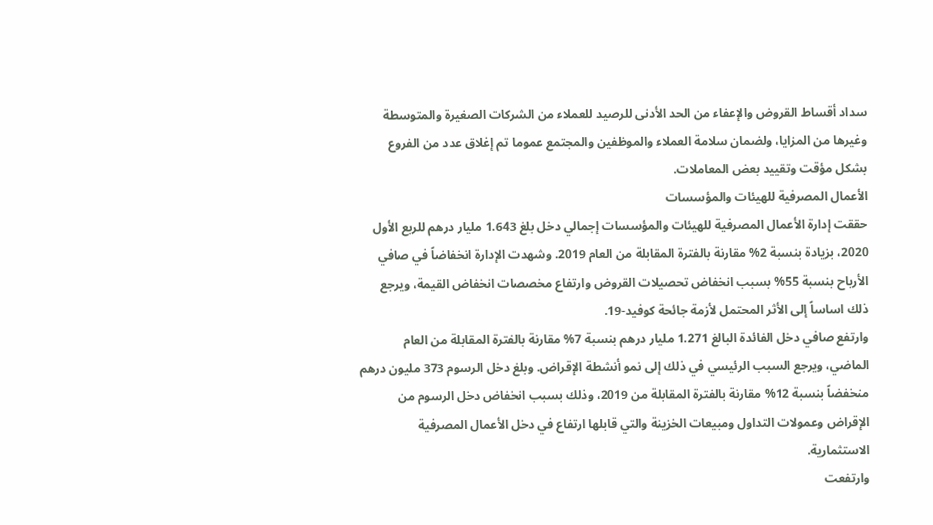سداد أقساط القروض والإعفاء من الحد الأدنى للرصيد للعملاء من الشركات الصغيرة والمتوسطة وغيرها من المزايا، ولضمان سلامة العملاء والموظفين والمجتمع عموما تم إغلاق عدد من الفروع بشكل مؤقت وتقييد بعض المعاملات.
الأعمال المصرفية للهيئات والمؤسسات
حققت إدارة الأعمال المصرفية للهيئات والمؤسسات إجمالي دخل بلغ 1.643 مليار درهم للربع الأول 2020، بزيادة بنسبة 2% مقارنة بالفترة المقابلة من العام 2019. وشهدت الإدارة انخفاضاً في صافي الأرباح بنسبة 55% بسبب انخفاض تحصيلات القروض وارتفاع مخصصات انخفاض القيمة، ويرجع ذلك اساساً إلى الأثر المحتمل لأزمة جائحة كوفيد-19.
وارتفع صافي دخل الفائدة البالغ 1.271 مليار درهم بنسبة 7% مقارنة بالفترة المقابلة من العام الماضي، ويرجع السبب الرئيسي في ذلك إلى نمو أنشطة الإقراض. وبلغ دخل الرسوم 373 مليون درهم منخفضاً بنسبة 12% مقارنة بالفترة المقابلة من 2019، وذلك بسبب انخفاض دخل الرسوم من الإقراض وعمولات التداول ومبيعات الخزينة والتي قابلها ارتفاع في دخل الأعمال المصرفية الاستثمارية.
وارتفعت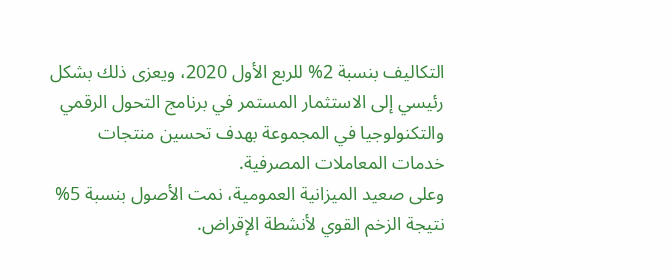التكاليف بنسبة 2% للربع الأول 2020، ويعزى ذلك بشكل رئيسي إلى الاستثمار المستمر في برنامج التحول الرقمي والتكنولوجيا في المجموعة بهدف تحسين منتجات خدمات المعاملات المصرفية.
وعلى صعيد الميزانية العمومية، نمت الأصول بنسبة 5% نتيجة الزخم القوي لأنشطة الإقراض.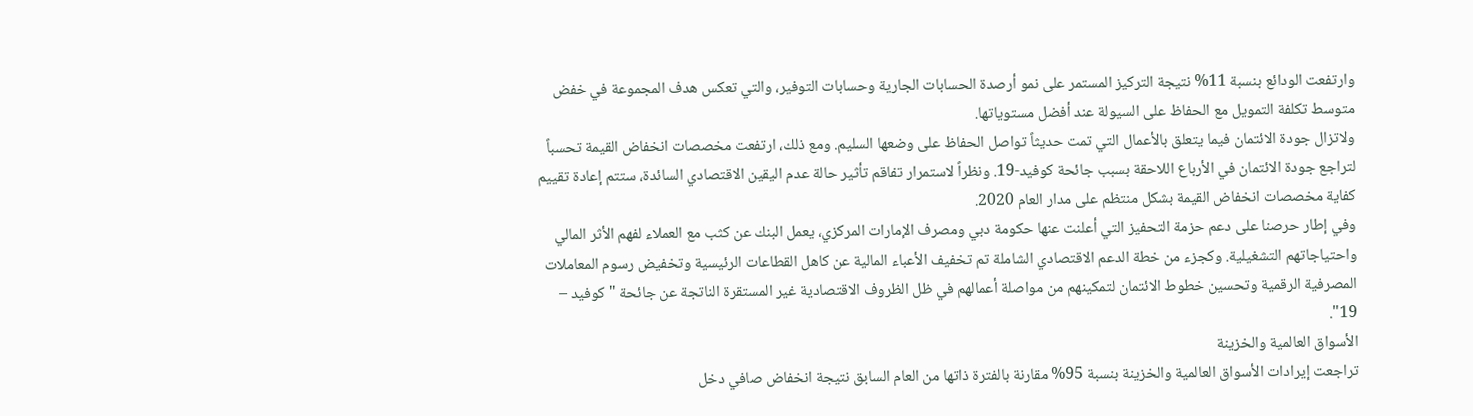وارتفعت الودائع بنسبة 11% نتيجة التركيز المستمر على نمو أرصدة الحسابات الجارية وحسابات التوفير، والتي تعكس هدف المجموعة في خفض متوسط تكلفة التمويل مع الحفاظ على السيولة عند أفضل مستوياتها.
ولاتزال جودة الائتمان فيما يتعلق بالأعمال التي تمت حديثاً تواصل الحفاظ على وضعها السليم. ومع ذلك، ارتفعت مخصصات انخفاض القيمة تحسباً لتراجع جودة الائتمان في الأرباع اللاحقة بسبب جائحة كوفيد-19. ونظراً لاستمرار تفاقم تأثير حالة عدم اليقين الاقتصادي السائدة، ستتم إعادة تقييم كفاية مخصصات انخفاض القيمة بشكل منتظم على مدار العام 2020.
وفي إطار حرصنا على دعم حزمة التحفيز التي أعلنت عنها حكومة دبي ومصرف الإمارات المركزي، يعمل البنك عن كثب مع العملاء لفهم الأثر المالي واحتياجاتهم التشغيلية. وكجزء من خطة الدعم الاقتصادي الشاملة تم تخفيف الأعباء المالية عن كاهل القطاعات الرئيسية وتخفيض رسوم المعاملات المصرفية الرقمية وتحسين خطوط الائتمان لتمكينهم من مواصلة أعمالهم في ظل الظروف الاقتصادية غير المستقرة الناتجة عن جائحة "كوفيد – 19".
الأسواق العالمية والخزينة
تراجعت إيرادات الأسواق العالمية والخزينة بنسبة 95% مقارنة بالفترة ذاتها من العام السابق نتيجة انخفاض صافي دخل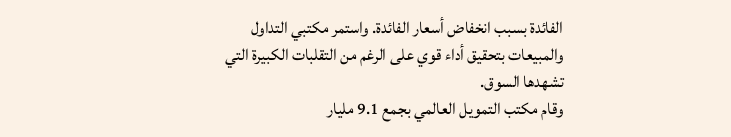الفائدة بسبب انخفاض أسعار الفائدة. واستمر مكتبي التداول والمبيعات بتحقيق أداء قوي على الرغم من التقلبات الكبيرة التي تشهدها السوق.
وقام مكتب التمويل العالمي بجمع 9.1 مليار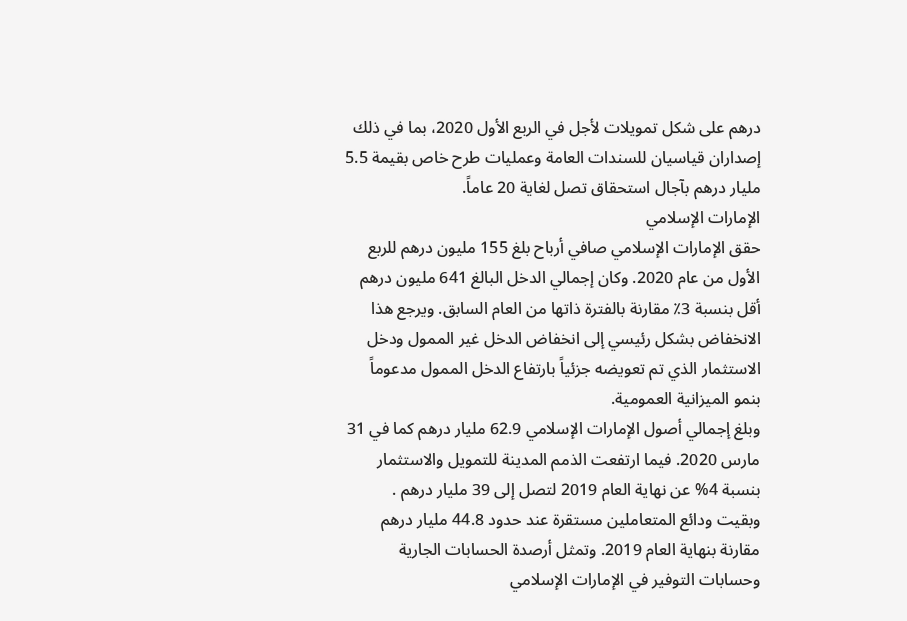درهم على شكل تمويلات لأجل في الربع الأول 2020، بما في ذلك إصداران قياسيان للسندات العامة وعمليات طرح خاص بقيمة 5.5 مليار درهم بآجال استحقاق تصل لغاية 20 عاماً.
الإمارات الإسلامي
حقق الإمارات الإسلامي صافي أرباح بلغ 155 مليون درهم للربع الأول من عام 2020. وكان إجمالي الدخل البالغ 641 مليون درهم أقل بنسبة 3٪ مقارنة بالفترة ذاتها من العام السابق. ويرجع هذا الانخفاض بشكل رئيسي إلى انخفاض الدخل غير الممول ودخل الاستثمار الذي تم تعويضه جزئياً بارتفاع الدخل الممول مدعوماً بنمو الميزانية العمومية.
وبلغ إجمالي أصول الإمارات الإسلامي 62.9 مليار درهم كما في 31 مارس 2020. فيما ارتفعت الذمم المدينة للتمويل والاستثمار بنسبة 4% عن نهاية العام 2019 لتصل إلى 39 مليار درهم .
وبقيت ودائع المتعاملين مستقرة عند حدود 44.8 مليار درهم مقارنة بنهاية العام 2019. وتمثل أرصدة الحسابات الجارية وحسابات التوفير في الإمارات الإسلامي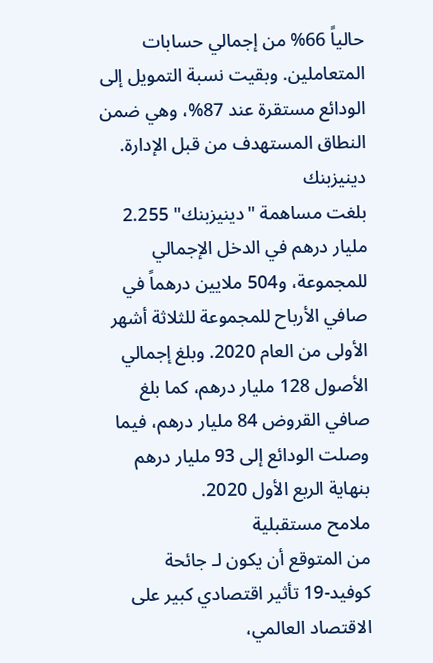حالياً 66% من إجمالي حسابات المتعاملين. وبقيت نسبة التمويل إلى الودائع مستقرة عند 87%، وهي ضمن النطاق المستهدف من قبل الإدارة.
دينيزبنك
بلغت مساهمة "دينيزبنك" 2.255 مليار درهم في الدخل الإجمالي للمجموعة، و504 ملايين درهماً في صافي الأرباح للمجموعة للثلاثة أشهر الأولى من العام 2020. وبلغ إجمالي الأصول 128 مليار درهم، كما بلغ صافي القروض 84 مليار درهم، فيما وصلت الودائع إلى 93 مليار درهم بنهاية الربع الأول 2020.
ملامح مستقبلية
من المتوقع أن يكون لـ جائحة كوفيد-19 تأثير اقتصادي كبير على الاقتصاد العالمي،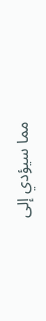مما سيؤدي إلى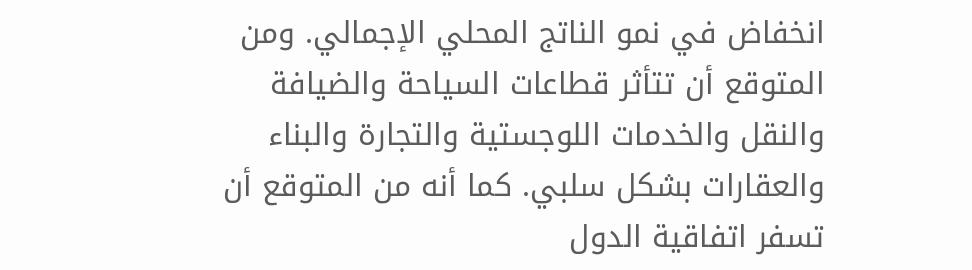انخفاض في نمو الناتج المحلي الإجمالي. ومن المتوقع أن تتأثر قطاعات السياحة والضيافة والنقل والخدمات اللوجستية والتجارة والبناء والعقارات بشكل سلبي. كما أنه من المتوقع أن تسفر اتفاقية الدول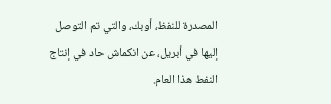المصدرة للنفظ، أوبك، والتي تم التوصل إليها في أبريل، عن انكماش حاد في إنتاج النفط هذا العام.